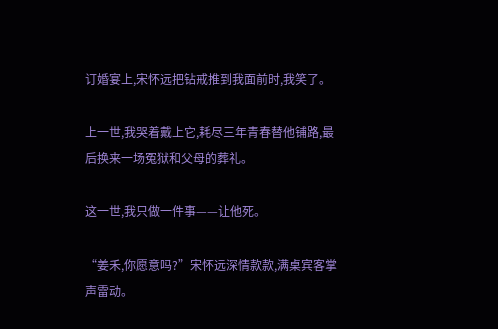订婚宴上,宋怀远把钻戒推到我面前时,我笑了。

上一世,我哭着戴上它,耗尽三年青春替他铺路,最后换来一场冤狱和父母的葬礼。

这一世,我只做一件事——让他死。

“姜禾,你愿意吗?”宋怀远深情款款,满桌宾客掌声雷动。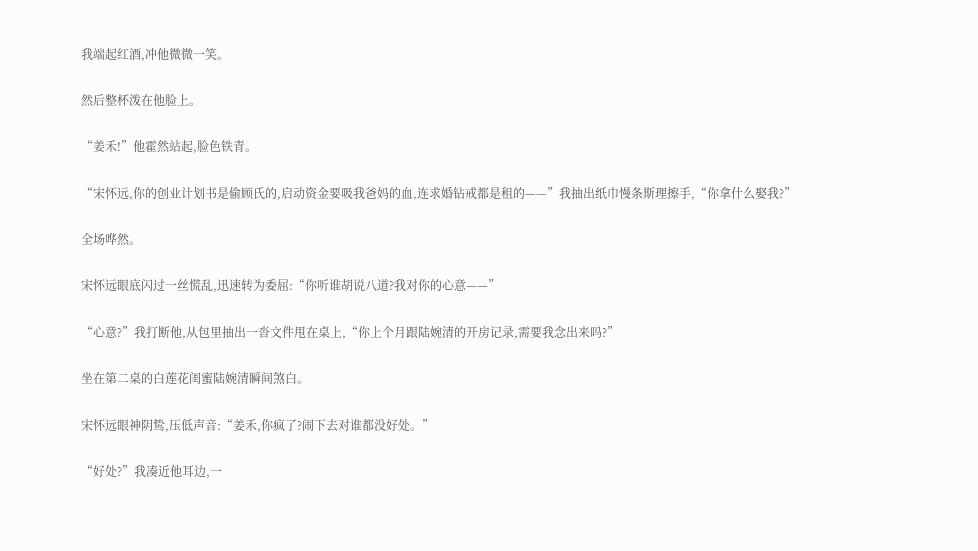我端起红酒,冲他微微一笑。

然后整杯泼在他脸上。

“姜禾!”他霍然站起,脸色铁青。

“宋怀远,你的创业计划书是偷顾氏的,启动资金要吸我爸妈的血,连求婚钻戒都是租的——”我抽出纸巾慢条斯理擦手,“你拿什么娶我?”

全场哗然。

宋怀远眼底闪过一丝慌乱,迅速转为委屈:“你听谁胡说八道?我对你的心意——”

“心意?”我打断他,从包里抽出一沓文件甩在桌上,“你上个月跟陆婉清的开房记录,需要我念出来吗?”

坐在第二桌的白莲花闺蜜陆婉清瞬间煞白。

宋怀远眼神阴鸷,压低声音:“姜禾,你疯了?闹下去对谁都没好处。”

“好处?”我凑近他耳边,一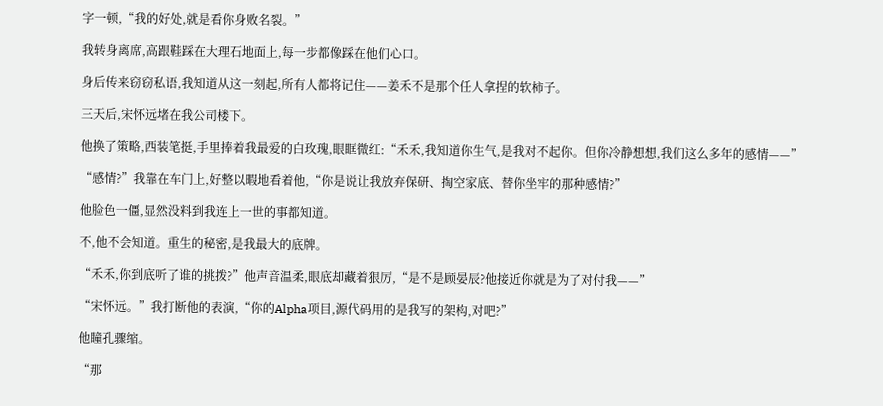字一顿,“我的好处,就是看你身败名裂。”

我转身离席,高跟鞋踩在大理石地面上,每一步都像踩在他们心口。

身后传来窃窃私语,我知道从这一刻起,所有人都将记住——姜禾不是那个任人拿捏的软柿子。

三天后,宋怀远堵在我公司楼下。

他换了策略,西装笔挺,手里捧着我最爱的白玫瑰,眼眶微红:“禾禾,我知道你生气,是我对不起你。但你冷静想想,我们这么多年的感情——”

“感情?”我靠在车门上,好整以暇地看着他,“你是说让我放弃保研、掏空家底、替你坐牢的那种感情?”

他脸色一僵,显然没料到我连上一世的事都知道。

不,他不会知道。重生的秘密,是我最大的底牌。

“禾禾,你到底听了谁的挑拨?”他声音温柔,眼底却藏着狠厉,“是不是顾晏辰?他接近你就是为了对付我——”

“宋怀远。”我打断他的表演,“你的Alpha项目,源代码用的是我写的架构,对吧?”

他瞳孔骤缩。

“那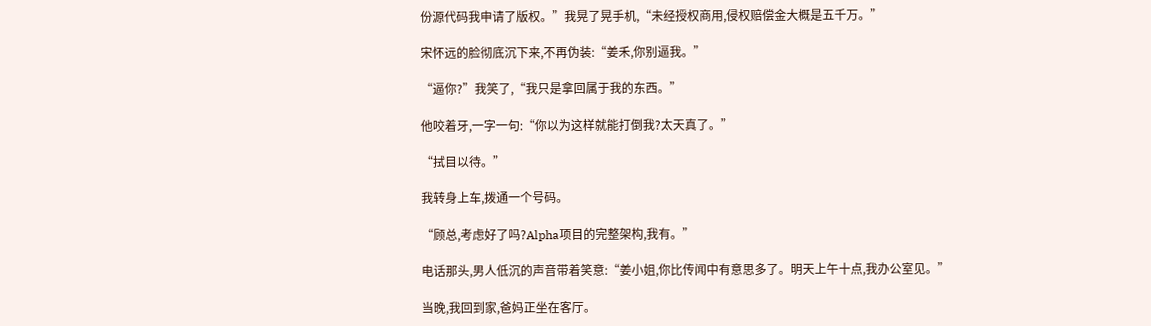份源代码我申请了版权。”我晃了晃手机,“未经授权商用,侵权赔偿金大概是五千万。”

宋怀远的脸彻底沉下来,不再伪装:“姜禾,你别逼我。”

“逼你?”我笑了,“我只是拿回属于我的东西。”

他咬着牙,一字一句:“你以为这样就能打倒我?太天真了。”

“拭目以待。”

我转身上车,拨通一个号码。

“顾总,考虑好了吗?Alpha项目的完整架构,我有。”

电话那头,男人低沉的声音带着笑意:“姜小姐,你比传闻中有意思多了。明天上午十点,我办公室见。”

当晚,我回到家,爸妈正坐在客厅。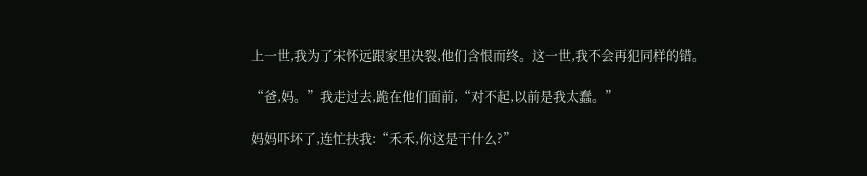上一世,我为了宋怀远跟家里决裂,他们含恨而终。这一世,我不会再犯同样的错。

“爸,妈。”我走过去,跪在他们面前,“对不起,以前是我太蠢。”

妈妈吓坏了,连忙扶我:“禾禾,你这是干什么?”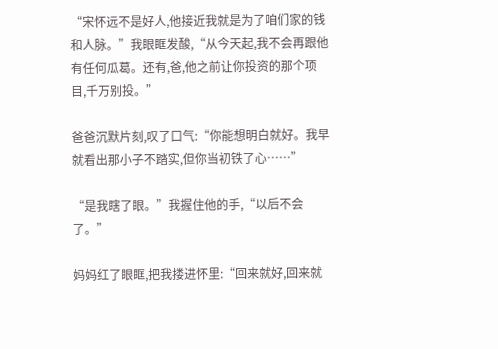“宋怀远不是好人,他接近我就是为了咱们家的钱和人脉。”我眼眶发酸,“从今天起,我不会再跟他有任何瓜葛。还有,爸,他之前让你投资的那个项目,千万别投。”

爸爸沉默片刻,叹了口气:“你能想明白就好。我早就看出那小子不踏实,但你当初铁了心……”

“是我瞎了眼。”我握住他的手,“以后不会了。”

妈妈红了眼眶,把我搂进怀里:“回来就好,回来就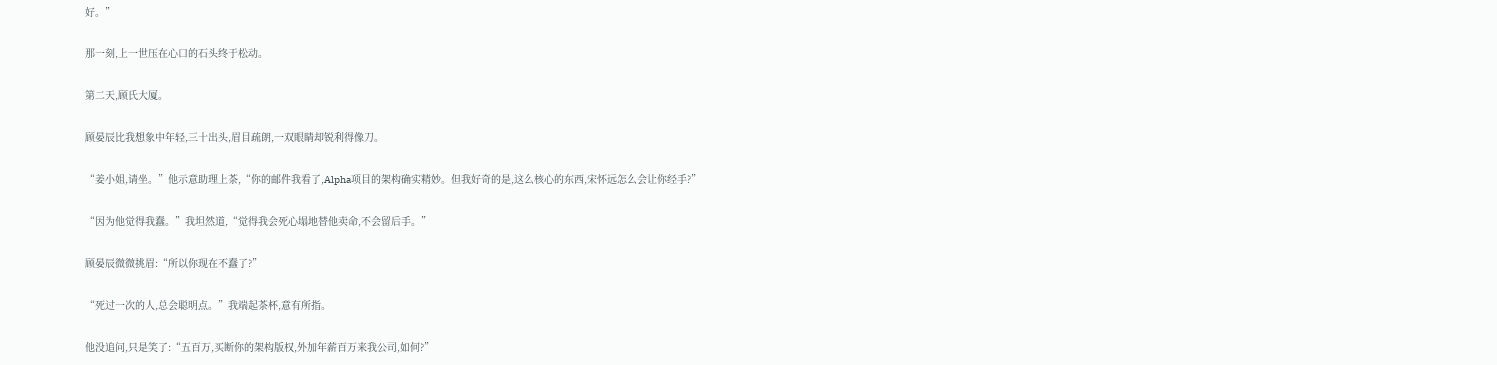好。”

那一刻,上一世压在心口的石头终于松动。

第二天,顾氏大厦。

顾晏辰比我想象中年轻,三十出头,眉目疏朗,一双眼睛却锐利得像刀。

“姜小姐,请坐。”他示意助理上茶,“你的邮件我看了,Alpha项目的架构确实精妙。但我好奇的是,这么核心的东西,宋怀远怎么会让你经手?”

“因为他觉得我蠢。”我坦然道,“觉得我会死心塌地替他卖命,不会留后手。”

顾晏辰微微挑眉:“所以你现在不蠢了?”

“死过一次的人,总会聪明点。”我端起茶杯,意有所指。

他没追问,只是笑了:“五百万,买断你的架构版权,外加年薪百万来我公司,如何?”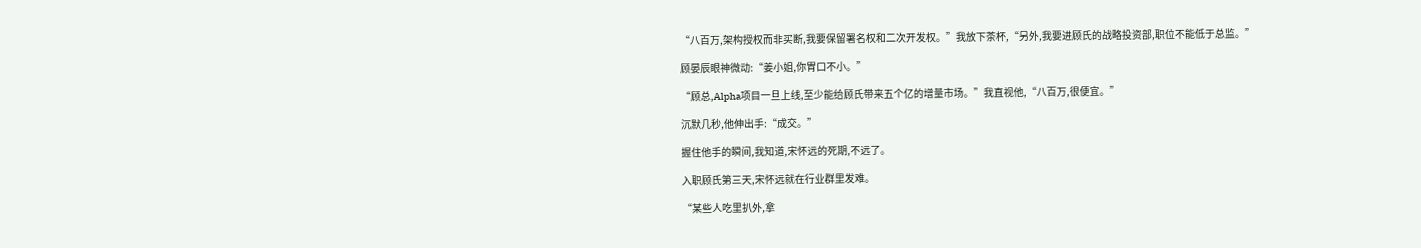“八百万,架构授权而非买断,我要保留署名权和二次开发权。”我放下茶杯,“另外,我要进顾氏的战略投资部,职位不能低于总监。”

顾晏辰眼神微动:“姜小姐,你胃口不小。”

“顾总,Alpha项目一旦上线,至少能给顾氏带来五个亿的增量市场。”我直视他,“八百万,很便宜。”

沉默几秒,他伸出手:“成交。”

握住他手的瞬间,我知道,宋怀远的死期,不远了。

入职顾氏第三天,宋怀远就在行业群里发难。

“某些人吃里扒外,拿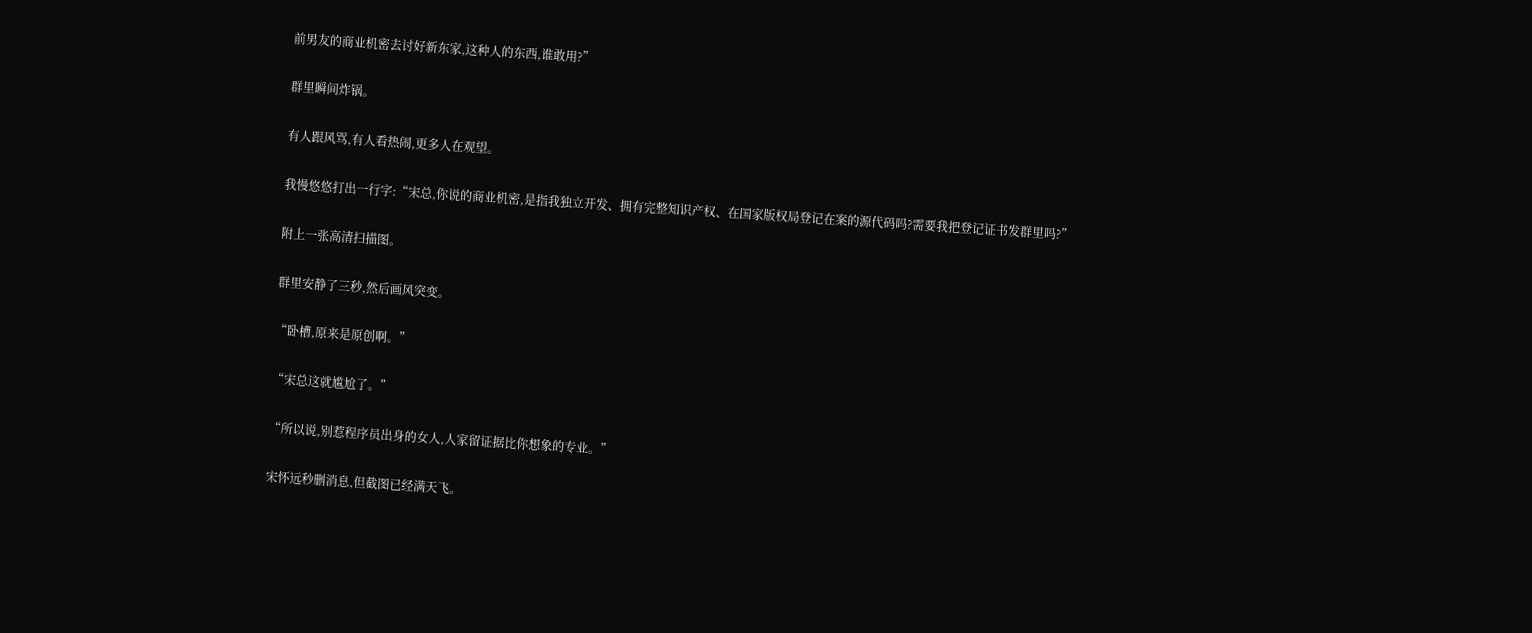前男友的商业机密去讨好新东家,这种人的东西,谁敢用?”

群里瞬间炸锅。

有人跟风骂,有人看热闹,更多人在观望。

我慢悠悠打出一行字:“宋总,你说的商业机密,是指我独立开发、拥有完整知识产权、在国家版权局登记在案的源代码吗?需要我把登记证书发群里吗?”

附上一张高清扫描图。

群里安静了三秒,然后画风突变。

“卧槽,原来是原创啊。”

“宋总这就尴尬了。”

“所以说,别惹程序员出身的女人,人家留证据比你想象的专业。”

宋怀远秒删消息,但截图已经满天飞。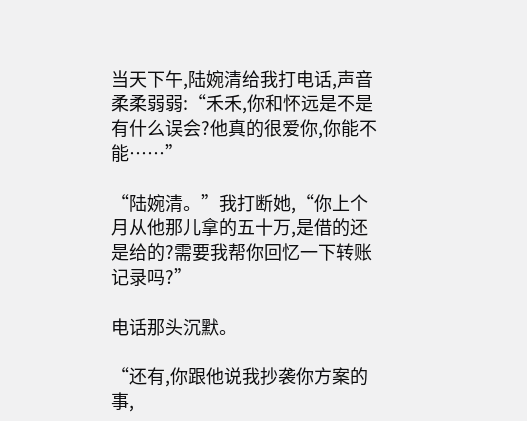当天下午,陆婉清给我打电话,声音柔柔弱弱:“禾禾,你和怀远是不是有什么误会?他真的很爱你,你能不能……”

“陆婉清。”我打断她,“你上个月从他那儿拿的五十万,是借的还是给的?需要我帮你回忆一下转账记录吗?”

电话那头沉默。

“还有,你跟他说我抄袭你方案的事,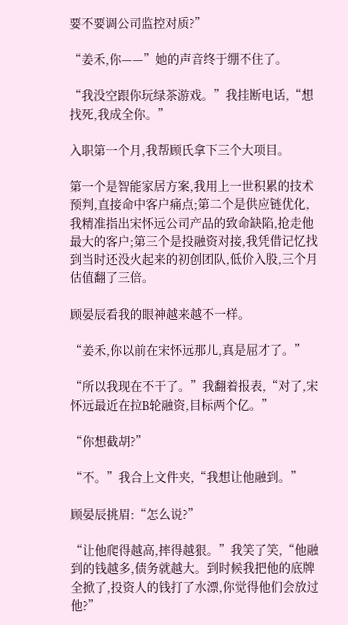要不要调公司监控对质?”

“姜禾,你——”她的声音终于绷不住了。

“我没空跟你玩绿茶游戏。”我挂断电话,“想找死,我成全你。”

入职第一个月,我帮顾氏拿下三个大项目。

第一个是智能家居方案,我用上一世积累的技术预判,直接命中客户痛点;第二个是供应链优化,我精准指出宋怀远公司产品的致命缺陷,抢走他最大的客户;第三个是投融资对接,我凭借记忆找到当时还没火起来的初创团队,低价入股,三个月估值翻了三倍。

顾晏辰看我的眼神越来越不一样。

“姜禾,你以前在宋怀远那儿,真是屈才了。”

“所以我现在不干了。”我翻着报表,“对了,宋怀远最近在拉B轮融资,目标两个亿。”

“你想截胡?”

“不。”我合上文件夹,“我想让他融到。”

顾晏辰挑眉:“怎么说?”

“让他爬得越高,摔得越狠。”我笑了笑,“他融到的钱越多,债务就越大。到时候我把他的底牌全掀了,投资人的钱打了水漂,你觉得他们会放过他?”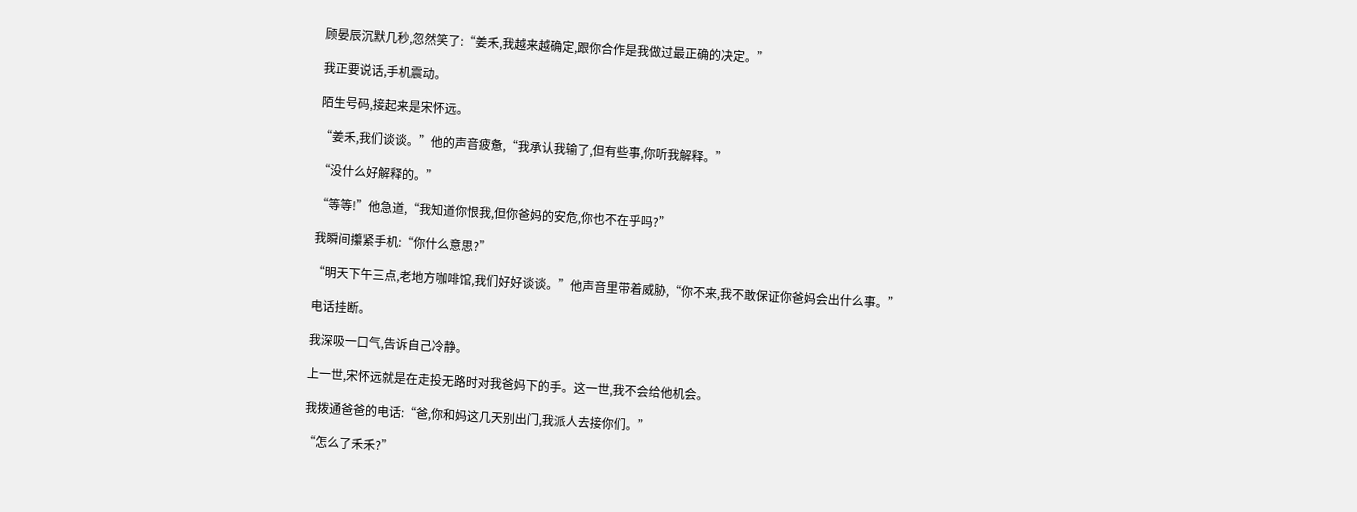顾晏辰沉默几秒,忽然笑了:“姜禾,我越来越确定,跟你合作是我做过最正确的决定。”

我正要说话,手机震动。

陌生号码,接起来是宋怀远。

“姜禾,我们谈谈。”他的声音疲惫,“我承认我输了,但有些事,你听我解释。”

“没什么好解释的。”

“等等!”他急道,“我知道你恨我,但你爸妈的安危,你也不在乎吗?”

我瞬间攥紧手机:“你什么意思?”

“明天下午三点,老地方咖啡馆,我们好好谈谈。”他声音里带着威胁,“你不来,我不敢保证你爸妈会出什么事。”

电话挂断。

我深吸一口气,告诉自己冷静。

上一世,宋怀远就是在走投无路时对我爸妈下的手。这一世,我不会给他机会。

我拨通爸爸的电话:“爸,你和妈这几天别出门,我派人去接你们。”

“怎么了禾禾?”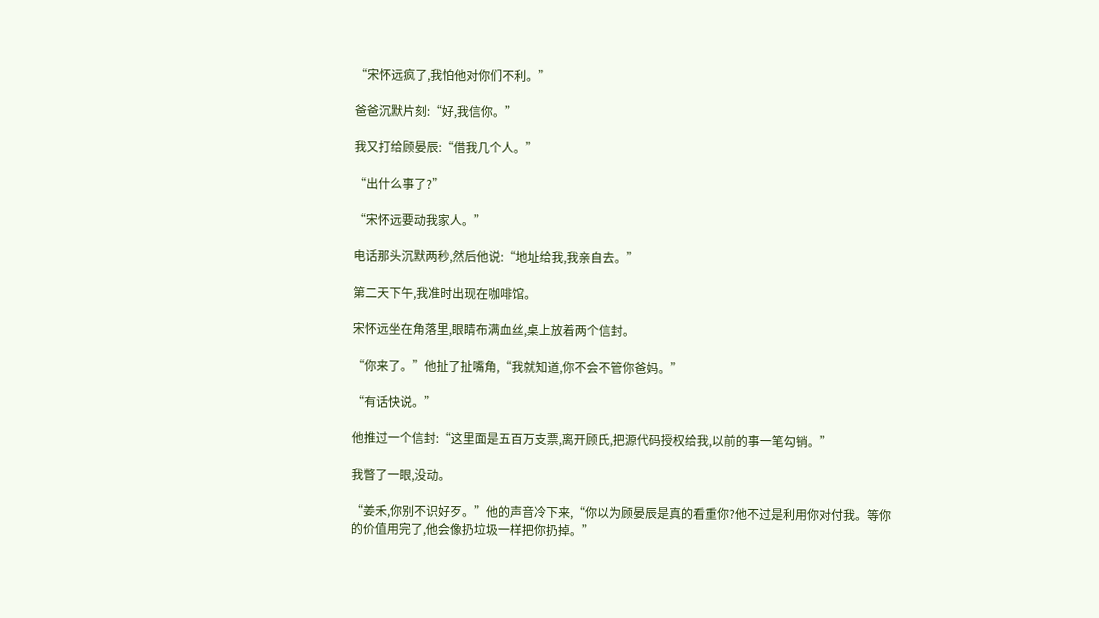“宋怀远疯了,我怕他对你们不利。”

爸爸沉默片刻:“好,我信你。”

我又打给顾晏辰:“借我几个人。”

“出什么事了?”

“宋怀远要动我家人。”

电话那头沉默两秒,然后他说:“地址给我,我亲自去。”

第二天下午,我准时出现在咖啡馆。

宋怀远坐在角落里,眼睛布满血丝,桌上放着两个信封。

“你来了。”他扯了扯嘴角,“我就知道,你不会不管你爸妈。”

“有话快说。”

他推过一个信封:“这里面是五百万支票,离开顾氏,把源代码授权给我,以前的事一笔勾销。”

我瞥了一眼,没动。

“姜禾,你别不识好歹。”他的声音冷下来,“你以为顾晏辰是真的看重你?他不过是利用你对付我。等你的价值用完了,他会像扔垃圾一样把你扔掉。”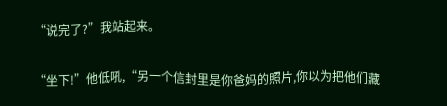“说完了?”我站起来。

“坐下!”他低吼,“另一个信封里是你爸妈的照片,你以为把他们藏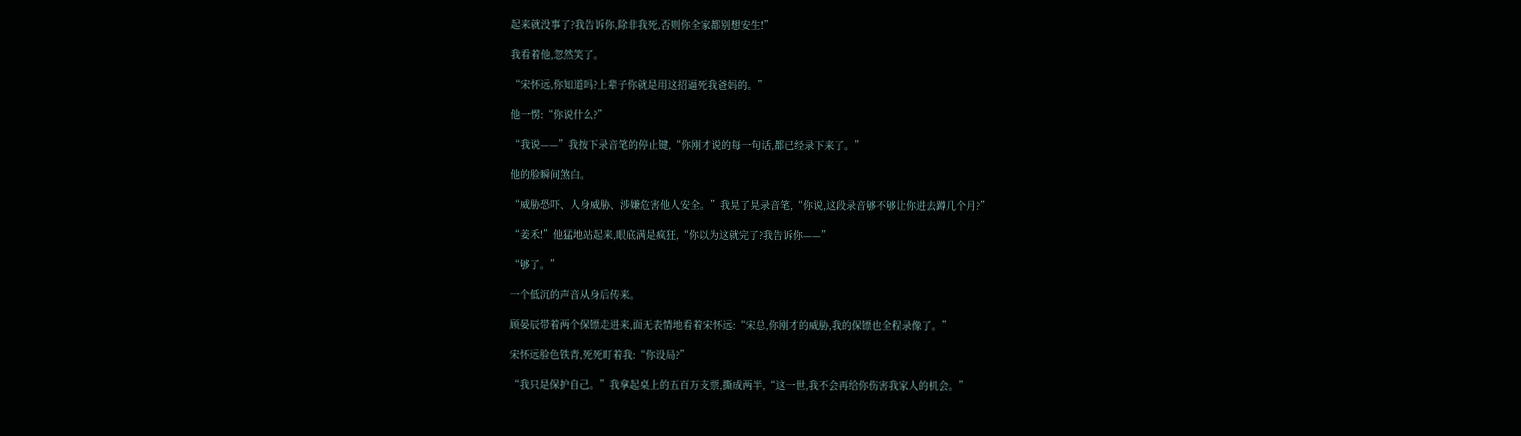起来就没事了?我告诉你,除非我死,否则你全家都别想安生!”

我看着他,忽然笑了。

“宋怀远,你知道吗?上辈子你就是用这招逼死我爸妈的。”

他一愣:“你说什么?”

“我说——”我按下录音笔的停止键,“你刚才说的每一句话,都已经录下来了。”

他的脸瞬间煞白。

“威胁恐吓、人身威胁、涉嫌危害他人安全。”我晃了晃录音笔,“你说,这段录音够不够让你进去蹲几个月?”

“姜禾!”他猛地站起来,眼底满是疯狂,“你以为这就完了?我告诉你——”

“够了。”

一个低沉的声音从身后传来。

顾晏辰带着两个保镖走进来,面无表情地看着宋怀远:“宋总,你刚才的威胁,我的保镖也全程录像了。”

宋怀远脸色铁青,死死盯着我:“你设局?”

“我只是保护自己。”我拿起桌上的五百万支票,撕成两半,“这一世,我不会再给你伤害我家人的机会。”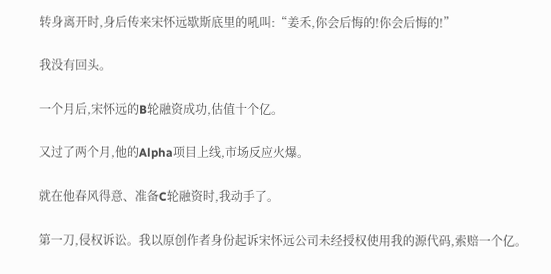转身离开时,身后传来宋怀远歇斯底里的吼叫:“姜禾,你会后悔的!你会后悔的!”

我没有回头。

一个月后,宋怀远的B轮融资成功,估值十个亿。

又过了两个月,他的Alpha项目上线,市场反应火爆。

就在他春风得意、准备C轮融资时,我动手了。

第一刀,侵权诉讼。我以原创作者身份起诉宋怀远公司未经授权使用我的源代码,索赔一个亿。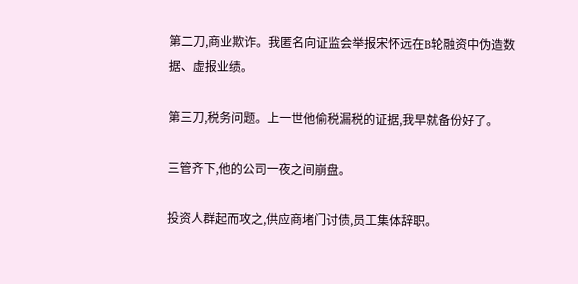第二刀,商业欺诈。我匿名向证监会举报宋怀远在B轮融资中伪造数据、虚报业绩。

第三刀,税务问题。上一世他偷税漏税的证据,我早就备份好了。

三管齐下,他的公司一夜之间崩盘。

投资人群起而攻之,供应商堵门讨债,员工集体辞职。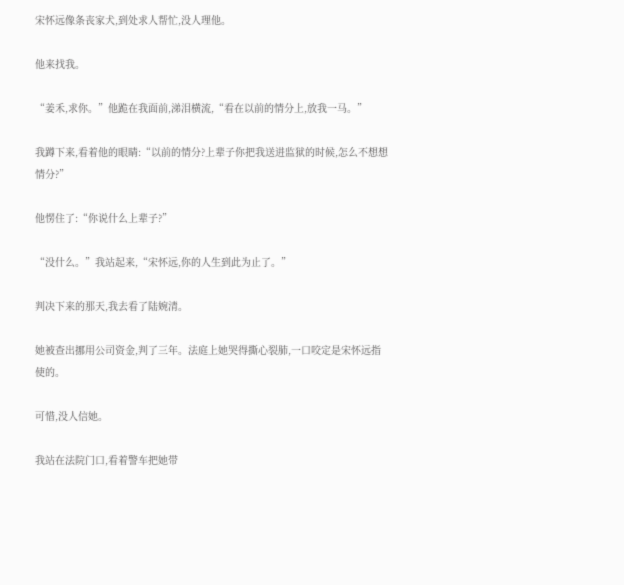宋怀远像条丧家犬,到处求人帮忙,没人理他。

他来找我。

“姜禾,求你。”他跪在我面前,涕泪横流,“看在以前的情分上,放我一马。”

我蹲下来,看着他的眼睛:“以前的情分?上辈子你把我送进监狱的时候,怎么不想想情分?”

他愣住了:“你说什么上辈子?”

“没什么。”我站起来,“宋怀远,你的人生到此为止了。”

判决下来的那天,我去看了陆婉清。

她被查出挪用公司资金,判了三年。法庭上她哭得撕心裂肺,一口咬定是宋怀远指使的。

可惜,没人信她。

我站在法院门口,看着警车把她带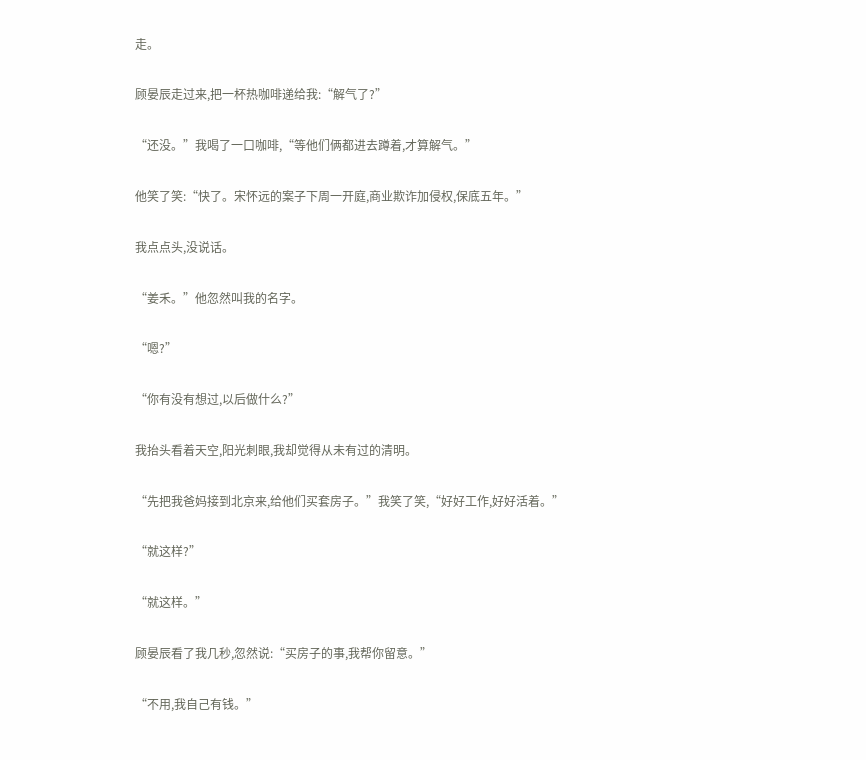走。

顾晏辰走过来,把一杯热咖啡递给我:“解气了?”

“还没。”我喝了一口咖啡,“等他们俩都进去蹲着,才算解气。”

他笑了笑:“快了。宋怀远的案子下周一开庭,商业欺诈加侵权,保底五年。”

我点点头,没说话。

“姜禾。”他忽然叫我的名字。

“嗯?”

“你有没有想过,以后做什么?”

我抬头看着天空,阳光刺眼,我却觉得从未有过的清明。

“先把我爸妈接到北京来,给他们买套房子。”我笑了笑,“好好工作,好好活着。”

“就这样?”

“就这样。”

顾晏辰看了我几秒,忽然说:“买房子的事,我帮你留意。”

“不用,我自己有钱。”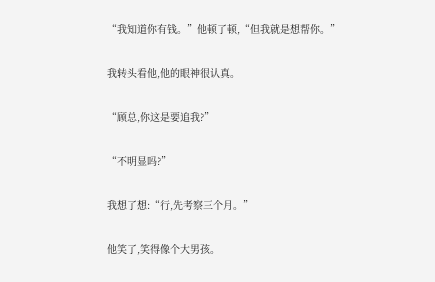“我知道你有钱。”他顿了顿,“但我就是想帮你。”

我转头看他,他的眼神很认真。

“顾总,你这是要追我?”

“不明显吗?”

我想了想:“行,先考察三个月。”

他笑了,笑得像个大男孩。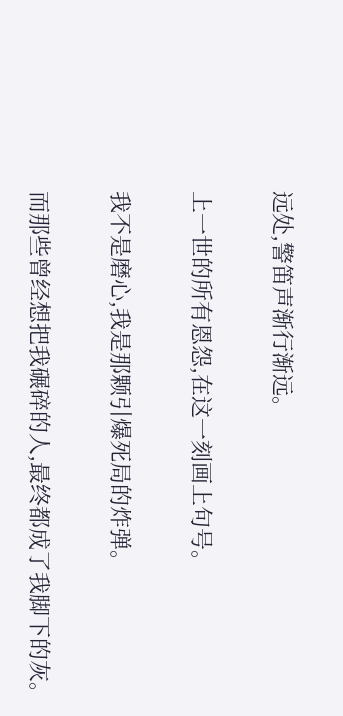远处,警笛声渐行渐远。

上一世的所有恩怨,在这一刻画上句号。

我不是磨心,我是那颗引爆死局的炸弹。

而那些曾经想把我碾碎的人,最终都成了我脚下的灰。